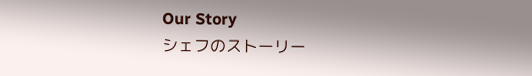Our Story
シェフのストーリー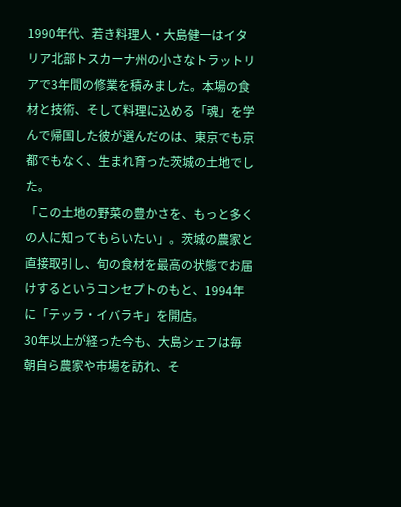1990年代、若き料理人・大島健一はイタリア北部トスカーナ州の小さなトラットリアで3年間の修業を積みました。本場の食材と技術、そして料理に込める「魂」を学んで帰国した彼が選んだのは、東京でも京都でもなく、生まれ育った茨城の土地でした。
「この土地の野菜の豊かさを、もっと多くの人に知ってもらいたい」。茨城の農家と直接取引し、旬の食材を最高の状態でお届けするというコンセプトのもと、1994年に「テッラ・イバラキ」を開店。
30年以上が経った今も、大島シェフは毎朝自ら農家や市場を訪れ、そ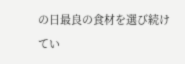の日最良の食材を選び続けてい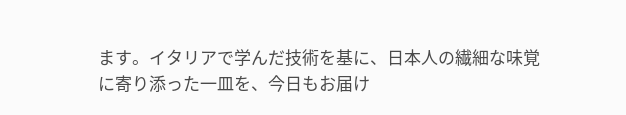ます。イタリアで学んだ技術を基に、日本人の繊細な味覚に寄り添った一皿を、今日もお届け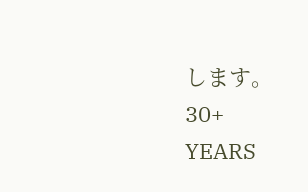します。
30+
YEARS